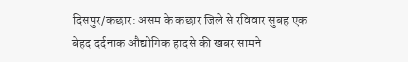दिसपुर/कछार: असम के कछार जिले से रविवार सुबह एक बेहद दर्दनाक औद्योगिक हादसे की खबर सामने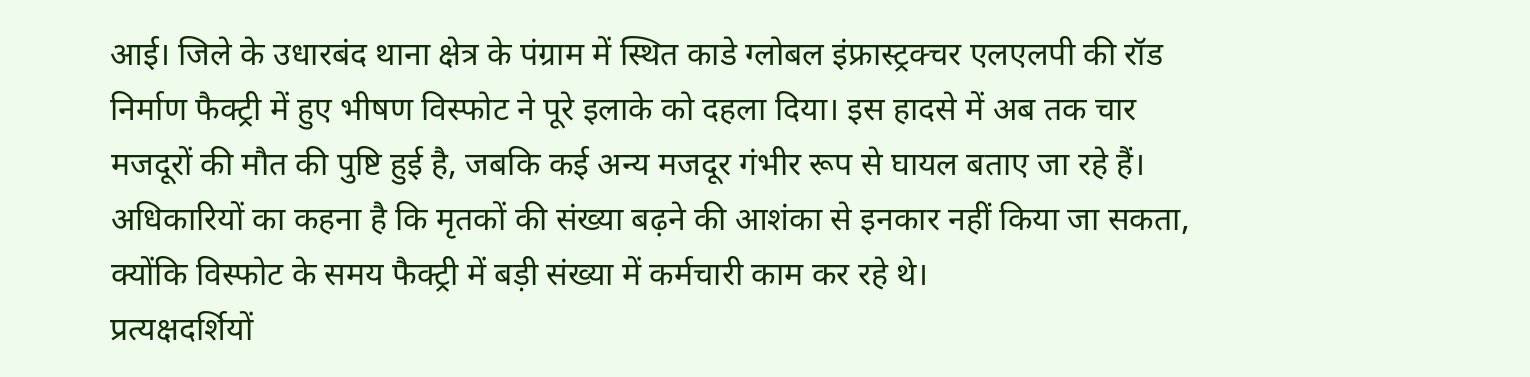आई। जिले के उधारबंद थाना क्षेत्र के पंग्राम में स्थित काडे ग्लोबल इंफ्रास्ट्रक्चर एलएलपी की रॉड निर्माण फैक्ट्री में हुए भीषण विस्फोट ने पूरे इलाके को दहला दिया। इस हादसे में अब तक चार मजदूरों की मौत की पुष्टि हुई है, जबकि कई अन्य मजदूर गंभीर रूप से घायल बताए जा रहे हैं। अधिकारियों का कहना है कि मृतकों की संख्या बढ़ने की आशंका से इनकार नहीं किया जा सकता, क्योंकि विस्फोट के समय फैक्ट्री में बड़ी संख्या में कर्मचारी काम कर रहे थे।
प्रत्यक्षदर्शियों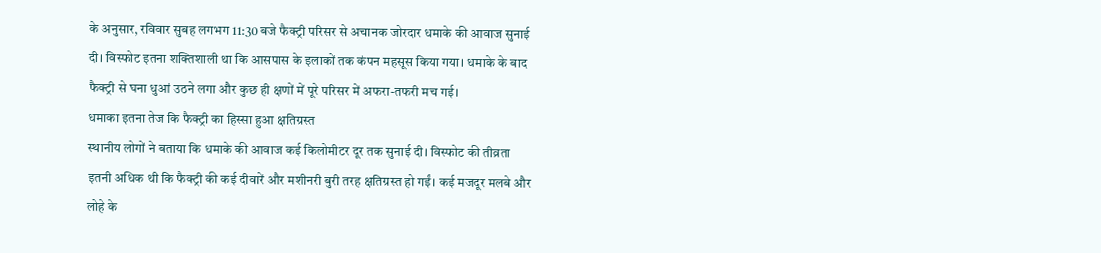के अनुसार, रविवार सुबह लगभग 11:30 बजे फैक्ट्री परिसर से अचानक जोरदार धमाके की आवाज सुनाई दी। विस्फोट इतना शक्तिशाली था कि आसपास के इलाकों तक कंपन महसूस किया गया। धमाके के बाद फैक्ट्री से घना धुआं उठने लगा और कुछ ही क्षणों में पूरे परिसर में अफरा-तफरी मच गई।
धमाका इतना तेज कि फैक्ट्री का हिस्सा हुआ क्षतिग्रस्त
स्थानीय लोगों ने बताया कि धमाके की आवाज कई किलोमीटर दूर तक सुनाई दी। विस्फोट की तीव्रता इतनी अधिक थी कि फैक्ट्री की कई दीवारें और मशीनरी बुरी तरह क्षतिग्रस्त हो गईं। कई मजदूर मलबे और लोहे के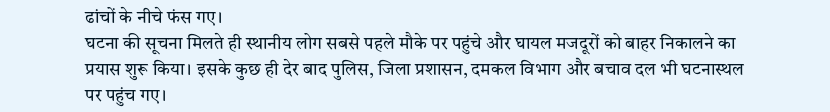ढांचों के नीचे फंस गए।
घटना की सूचना मिलते ही स्थानीय लोग सबसे पहले मौके पर पहुंचे और घायल मजदूरों को बाहर निकालने का प्रयास शुरू किया। इसके कुछ ही देर बाद पुलिस, जिला प्रशासन, दमकल विभाग और बचाव दल भी घटनास्थल पर पहुंच गए।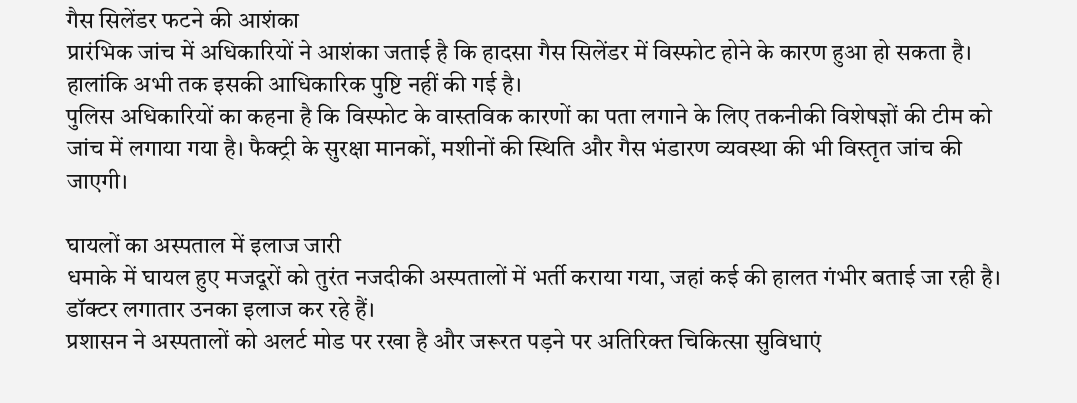गैस सिलेंडर फटने की आशंका
प्रारंभिक जांच में अधिकारियों ने आशंका जताई है कि हादसा गैस सिलेंडर में विस्फोट होने के कारण हुआ हो सकता है। हालांकि अभी तक इसकी आधिकारिक पुष्टि नहीं की गई है।
पुलिस अधिकारियों का कहना है कि विस्फोट के वास्तविक कारणों का पता लगाने के लिए तकनीकी विशेषज्ञों की टीम को जांच में लगाया गया है। फैक्ट्री के सुरक्षा मानकों, मशीनों की स्थिति और गैस भंडारण व्यवस्था की भी विस्तृत जांच की जाएगी।

घायलों का अस्पताल में इलाज जारी
धमाके में घायल हुए मजदूरों को तुरंत नजदीकी अस्पतालों में भर्ती कराया गया, जहां कई की हालत गंभीर बताई जा रही है। डॉक्टर लगातार उनका इलाज कर रहे हैं।
प्रशासन ने अस्पतालों को अलर्ट मोड पर रखा है और जरूरत पड़ने पर अतिरिक्त चिकित्सा सुविधाएं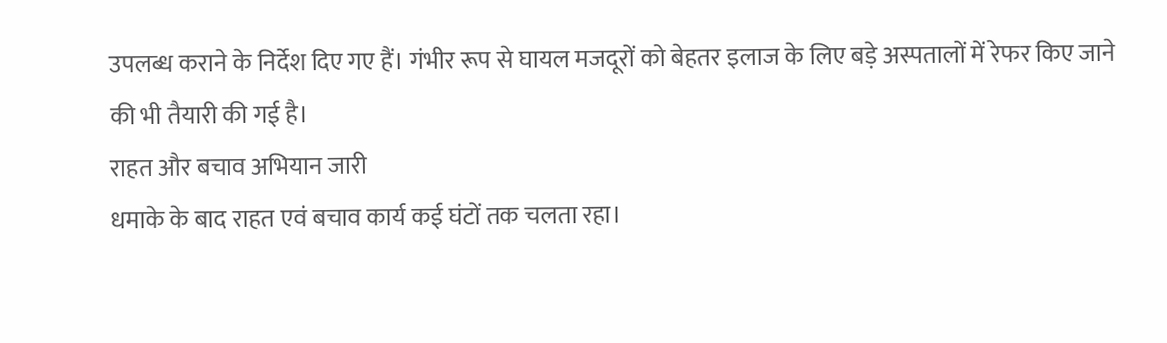उपलब्ध कराने के निर्देश दिए गए हैं। गंभीर रूप से घायल मजदूरों को बेहतर इलाज के लिए बड़े अस्पतालों में रेफर किए जाने की भी तैयारी की गई है।
राहत और बचाव अभियान जारी
धमाके के बाद राहत एवं बचाव कार्य कई घंटों तक चलता रहा।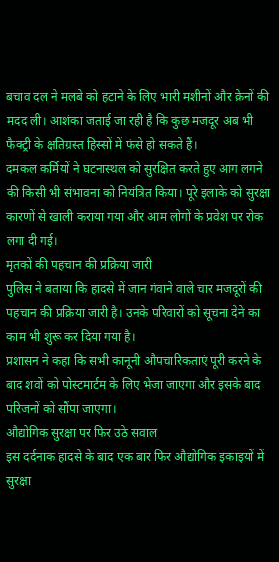बचाव दल ने मलबे को हटाने के लिए भारी मशीनों और क्रेनों की मदद ली। आशंका जताई जा रही है कि कुछ मजदूर अब भी फैक्ट्री के क्षतिग्रस्त हिस्सों में फंसे हो सकते हैं।
दमकल कर्मियों ने घटनास्थल को सुरक्षित करते हुए आग लगने की किसी भी संभावना को नियंत्रित किया। पूरे इलाके को सुरक्षा कारणों से खाली कराया गया और आम लोगों के प्रवेश पर रोक लगा दी गई।
मृतकों की पहचान की प्रक्रिया जारी
पुलिस ने बताया कि हादसे में जान गंवाने वाले चार मजदूरों की पहचान की प्रक्रिया जारी है। उनके परिवारों को सूचना देने का काम भी शुरू कर दिया गया है।
प्रशासन ने कहा कि सभी कानूनी औपचारिकताएं पूरी करने के बाद शवों को पोस्टमार्टम के लिए भेजा जाएगा और इसके बाद परिजनों को सौंपा जाएगा।
औद्योगिक सुरक्षा पर फिर उठे सवाल
इस दर्दनाक हादसे के बाद एक बार फिर औद्योगिक इकाइयों में सुरक्षा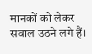मानकों को लेकर सवाल उठने लगे हैं।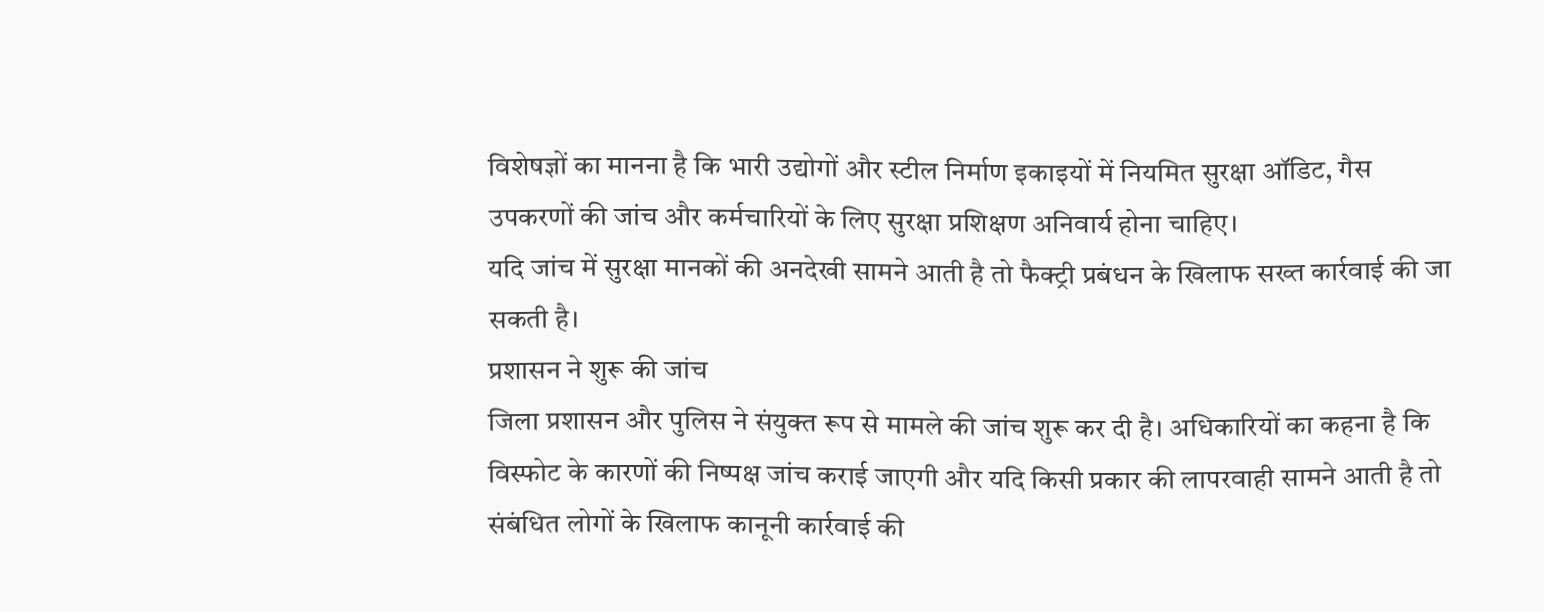विशेषज्ञों का मानना है कि भारी उद्योगों और स्टील निर्माण इकाइयों में नियमित सुरक्षा ऑडिट, गैस उपकरणों की जांच और कर्मचारियों के लिए सुरक्षा प्रशिक्षण अनिवार्य होना चाहिए।
यदि जांच में सुरक्षा मानकों की अनदेखी सामने आती है तो फैक्ट्री प्रबंधन के खिलाफ सख्त कार्रवाई की जा सकती है।
प्रशासन ने शुरू की जांच
जिला प्रशासन और पुलिस ने संयुक्त रूप से मामले की जांच शुरू कर दी है। अधिकारियों का कहना है कि विस्फोट के कारणों की निष्पक्ष जांच कराई जाएगी और यदि किसी प्रकार की लापरवाही सामने आती है तो संबंधित लोगों के खिलाफ कानूनी कार्रवाई की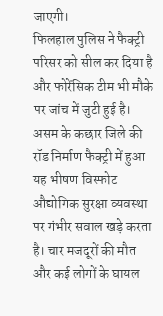जाएगी।
फिलहाल पुलिस ने फैक्ट्री परिसर को सील कर दिया है और फोरेंसिक टीम भी मौके पर जांच में जुटी हुई है।
असम के कछार जिले की रॉड निर्माण फैक्ट्री में हुआ यह भीषण विस्फोट औद्योगिक सुरक्षा व्यवस्था पर गंभीर सवाल खड़े करता है। चार मजदूरों की मौत और कई लोगों के घायल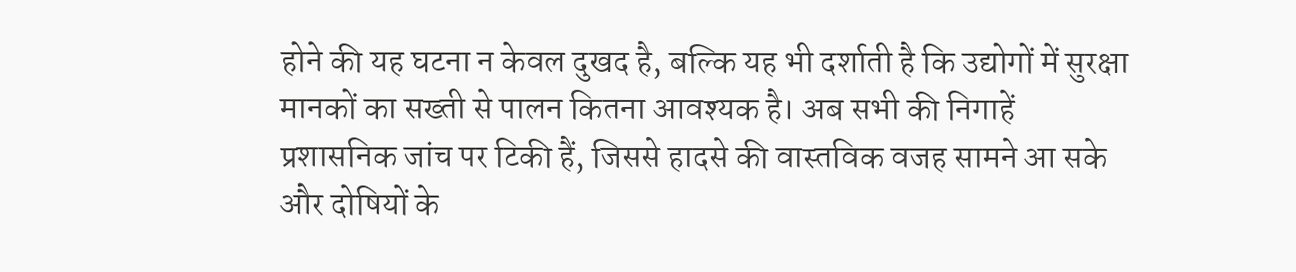होने की यह घटना न केवल दुखद है, बल्कि यह भी दर्शाती है कि उद्योगों में सुरक्षा मानकों का सख्ती से पालन कितना आवश्यक है। अब सभी की निगाहें प्रशासनिक जांच पर टिकी हैं, जिससे हादसे की वास्तविक वजह सामने आ सके और दोषियों के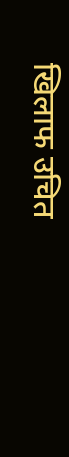खिलाफ उचित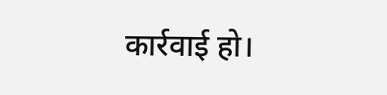कार्रवाई हो।